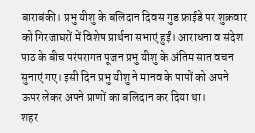बाराबंकी। प्रभु यीशु के बलिदान दिवस गुड फ्राईडे पर शुक्रवार को गिरजाघरों में विशेष प्रार्थना सभाएं हुईं। आराधना व संदेश पाठ के बीच परंपरागत पूजन प्रभु यीशु के अंतिम सात वचन सुनाएं गए। इसी दिन प्रभु यीशु ने मानव के पापों को अपने ऊपर लेकर अपने प्राणों का बलिदान कर दिया था।
शहर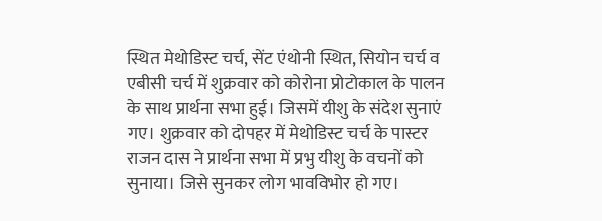स्थित मेथोडिस्ट चर्च, सेंट एंथोनी स्थित, सियोन चर्च व एबीसी चर्च में शुक्रवार को कोरोना प्रोटोकाल के पालन के साथ प्रार्थना सभा हुई। जिसमें यीशु के संदेश सुनाएं गए। शुक्रवार को दोपहर में मेथोडिस्ट चर्च के पास्टर राजन दास ने प्रार्थना सभा में प्रभु यीशु के वचनों को सुनाया। जिसे सुनकर लोग भावविभोर हो गए।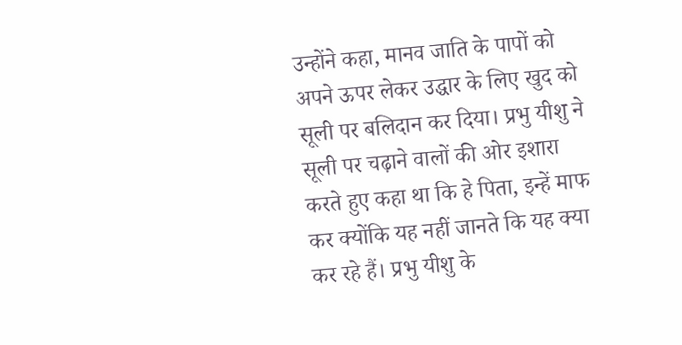उन्होंने कहा, मानव जाति के पापों को अपने ऊपर लेकर उद्धार के लिए खुद को सूली पर बलिदान कर दिया। प्रभु यीशु ने सूली पर चढ़ाने वालों की ओर इशारा करते हुए कहा था कि हे पिता, इन्हें माफ कर क्योंकि यह नहीं जानते कि यह क्या कर रहे हैं। प्रभु यीशु के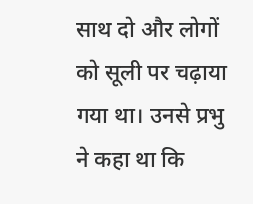साथ दो और लोगों को सूली पर चढ़ाया गया था। उनसे प्रभु ने कहा था कि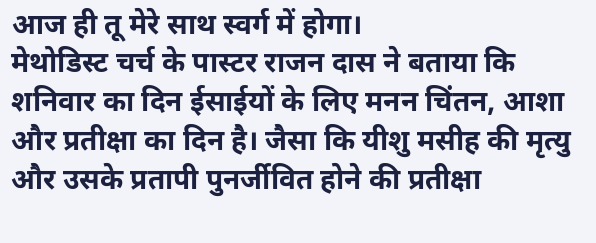आज ही तू मेरे साथ स्वर्ग में होगा।
मेथोडिस्ट चर्च के पास्टर राजन दास ने बताया कि शनिवार का दिन ईसाईयों के लिए मनन चिंतन, आशा और प्रतीक्षा का दिन है। जैसा कि यीशु मसीह की मृत्यु और उसके प्रतापी पुनर्जीवित होने की प्रतीक्षा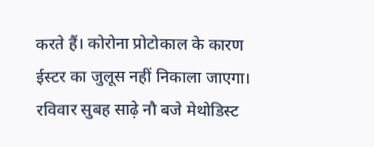करते हैं। कोरोना प्रोटोकाल के कारण ईस्टर का जुलूस नहीं निकाला जाएगा। रविवार सुबह साढ़े नौ बजे मेथोडिस्ट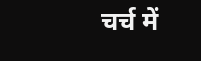चर्च में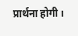प्रार्थना होगी।